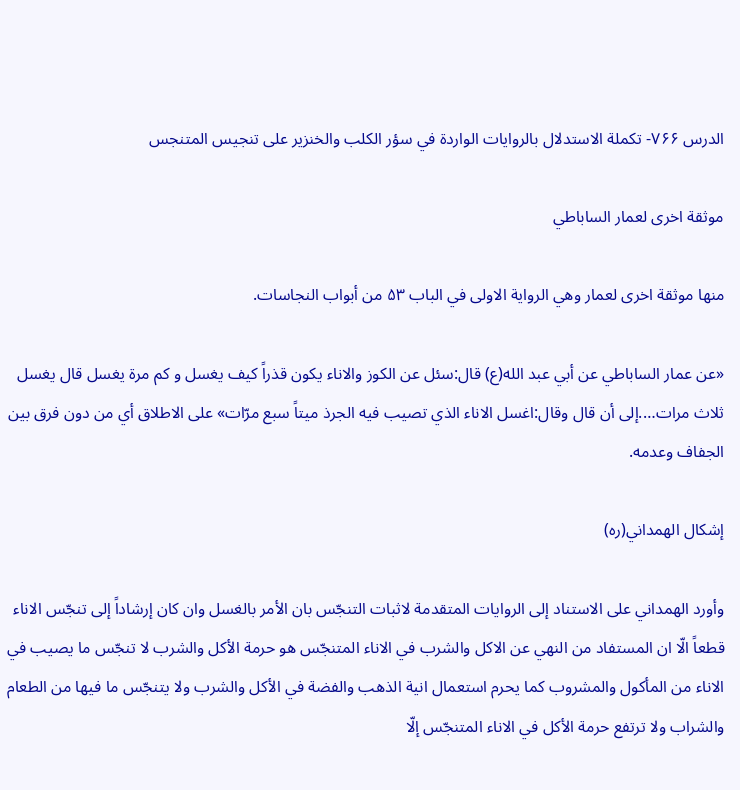الدرس ۷۶۶- تكملة الاستدلال بالروايات الواردة في سؤر الكلب والخنزير علی تنجيس المتنجس

موثقة اخرى لعمار الساباطي

منها موثقة اخرى لعمار وهي الرواية الاولى‌ في الباب ۵۳ من أبواب النجاسات.

«عن عمار الساباطي عن أبي عبد الله(ع) قال:سئل عن الكوز والاناء يكون قذراً كيف يغسل و كم مرة يغسل قال يغسل ثلاث مرات….إلى أن قال وقال:اغسل الاناء الذي تصيب فيه الجرذ ميتاً سبع مرّات» على الاطلاق أي من دون فرق بين الجفاف وعدمه.

إشكال الهمداني(ره)

وأورد الهمداني على الاستناد إلى الروايات المتقدمة لاثبات التنجّس بان الأمر بالغسل وان كان إرشاداً إلى تنجّس الاناء قطعاً الّا ان المستفاد من النهي عن الاكل والشرب في الاناء المتنجّس هو حرمة الأكل والشرب لا تنجّس ما يصيب في الاناء من المأكول والمشروب كما يحرم استعمال انية الذهب والفضة في الأكل والشرب ولا يتنجّس ما فيها من الطعام والشراب ولا ترتفع حرمة الأكل في الاناء المتنجّس إلّا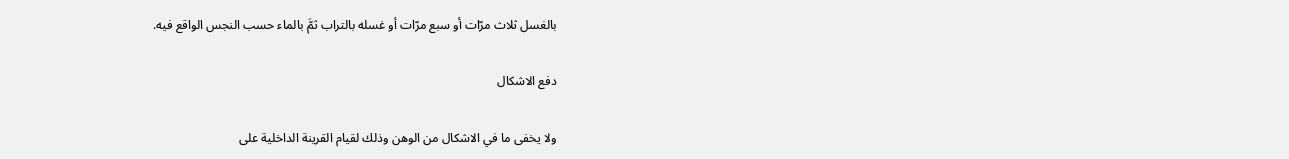بالغسل ثلاث مرّات أو سبع مرّات أو غسله بالتراب ثمَّ بالماء حسب النجس الواقع فيه.

دفع الاشكال

ولا يخفى ما في الاشكال من الوهن وذلك لقيام القرينة الداخلية على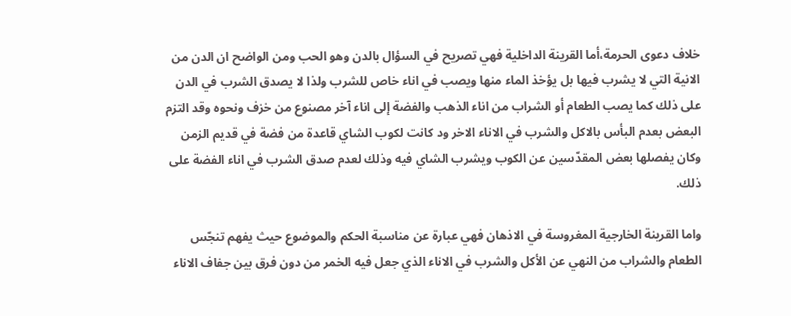خلاف دعوى الحرمة،أما القرينة الداخلية فهي تصريح في السؤال بالدن وهو الحب ومن الواضح ان الدن من الانية التي لا يشرب فيها بل يؤخذ الماء منها ويصب في اناء خاص للشرب ولذا لا يصدق الشرب في الدن على ذلك كما يصب الطعام أو الشراب من اناء الذهب والفضة إلى اناء آخر مصنوع من خزف ونحوه وقد التزم البعض بعدم البأس بالاكل والشرب في الاناء الاخر ود كانت لكوب الشاي قاعدة من فضة في قديم الزمن وكان يفصلها بعض المقدّسين عن الكوب ويشرب الشاي فيه وذلك لعدم صدق الشرب في اناء الفضة على ذلك.

واما القرينة الخارجية المغروسة في الاذهان فهي عبارة عن مناسبة الحكم والموضوع حيث يفهم تنجّس الطعام والشراب من النهي عن الأكل والشرب في الاناء الذي جعل فيه الخمر من دون فرق بين جفاف الاناء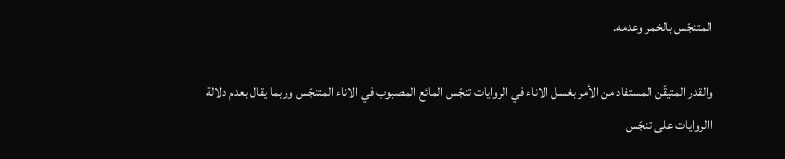المتنجّس بالخمر وعدمه.

والقدر المتيقّن المستفاد من الأمر بغسل الاناء في الروايات تنجّس المائع المصبوب في الاناء المتنجّس وربما يقال بعدم دلالة االروايات على تنجّس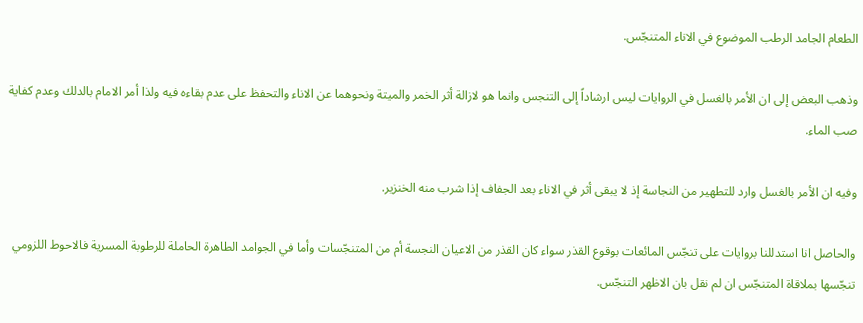الطعام الجامد الرطب الموضوع في الاناء المتنجّس.

وذهب البعض إلى ان الأمر بالغسل في الروايات ليس ارشاداً إلى التنجس وانما هو لازالة أثر الخمر والميتة ونحوهما عن الاناء والتحفظ على عدم بقاءه فيه ولذا أمر الامام بالدلك وعدم كفاية صب الماء.

وفيه ان الأمر بالغسل وارد للتطهير من النجاسة إذ لا يبقى أثر في الاناء بعد الجفاف إذا شرب منه الخنزير.

والحاصل انا استدللنا بروايات على تنجّس المائعات بوقوع القذر سواء كان القذر من الاعيان النجسة أم من المتنجّسات وأما في الجوامد الطاهرة الحاملة للرطوبة المسرية فالاحوط اللزومي تنجّسها بملاقاة المتنجّس ان لم نقل بان الاظهر التنجّس.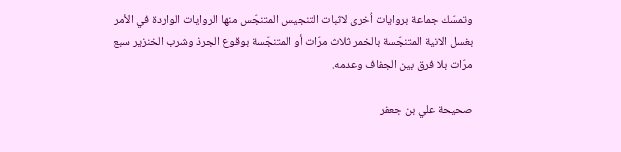وتمسّك جماعة بروايات اُخرى لاثبات التنجيس المتنجّس منها الروايات الواردة في الأمر بغسل الانية المتنجّسة بالخمر ثلاث مرّات أو المتنجّسة بوقوع الجرذ وشرب الخنزير سبع مرّات بلا فرق بين الجفاف وعدمه.

صحيحة علي بن جعفر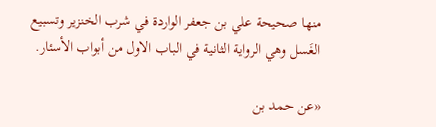منها صحيحة علي بن جعفر الواردة في شرب الخنزير وتسبيع الغَسل وهي الرواية الثانية في الباب الاول من أبواب الأسئار.

«عن حمد بن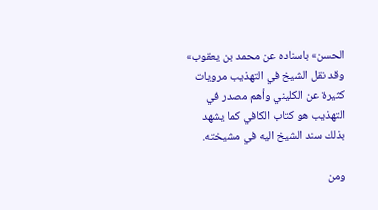الحسن» باسناده عن محمد بن يعقوب» وقد نقل الشيخ في التهذيب مرويات كثيرة عن الكليني وأهم مصدر في التهذيب هو كتاب الكافي كما يشهد بذلك سند الشيخ اليه في مشيخته.

ومن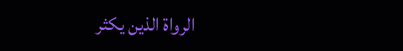الرواة الذين يكثر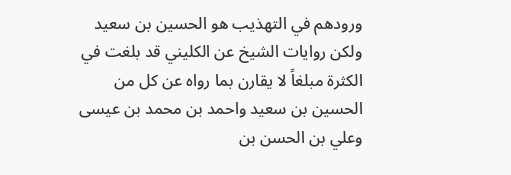ورودهم في التهذيب هو الحسين بن سعيد ولكن روايات الشيخ عن الكليني قد بلغت في الكثرة مبلغاً لا يقارن بما رواه عن كل من الحسين بن سعيد واحمد بن محمد بن عيسى وعلي بن الحسن بن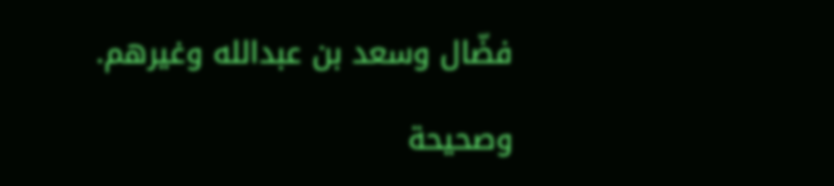فضّال وسعد بن عبدالله وغيرهم.

وصحيحة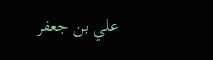علي بن جعفر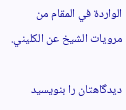الواردة في المقام من مرويات الشيخ عن الكليني.

دیدگاهتان را بنویسید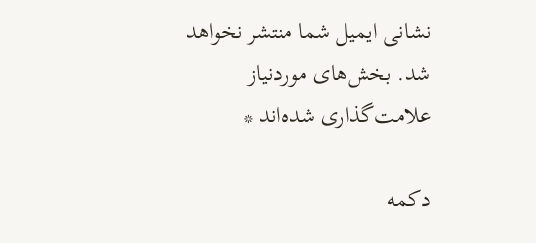نشانی ایمیل شما منتشر نخواهد شد. بخش‌های موردنیاز علامت‌گذاری شده‌اند *

دکمه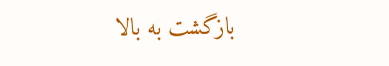بازگشت به بالا